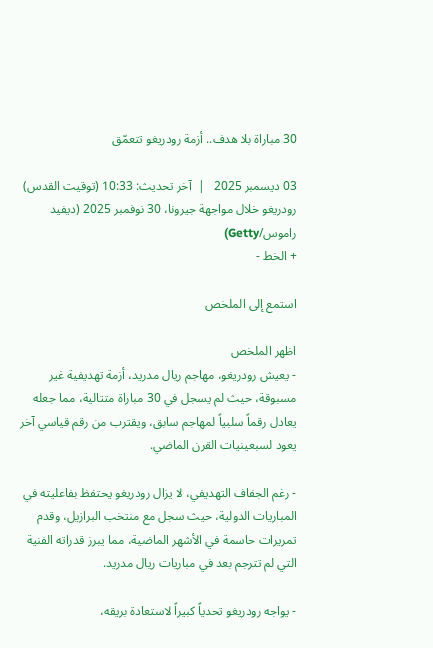30 مباراة بلا هدف.. أزمة رودريغو تتعمّق

03 ديسمبر 2025   |  آخر تحديث: 10:33 (توقيت القدس)
رودريغو خلال مواجهة جيرونا، 30 نوفمبر 2025 (ديفيد راموس/Getty)
+ الخط -

استمع إلى الملخص

اظهر الملخص
- يعيش رودريغو، مهاجم ريال مدريد، أزمة تهديفية غير مسبوقة، حيث لم يسجل في 30 مباراة متتالية، مما جعله يعادل رقماً سلبياً لمهاجم سابق، ويقترب من رقم قياسي آخر يعود لسبعينيات القرن الماضي.

- رغم الجفاف التهديفي، لا يزال رودريغو يحتفظ بفاعليته في المباريات الدولية، حيث سجل مع منتخب البرازيل، وقدم تمريرات حاسمة في الأشهر الماضية، مما يبرز قدراته الفنية التي لم تترجم بعد في مباريات ريال مدريد.

- يواجه رودريغو تحدياً كبيراً لاستعادة بريقه،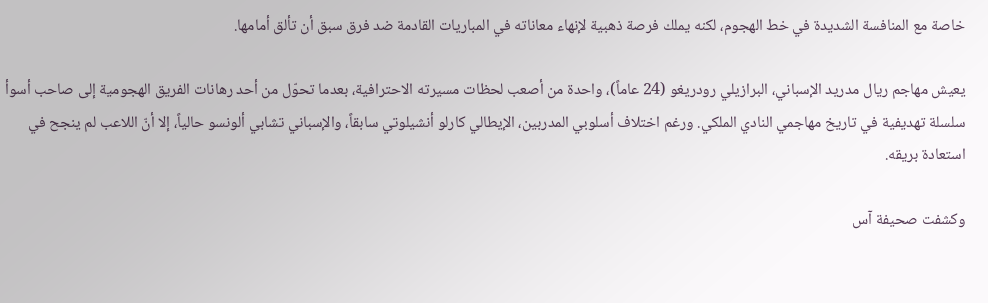خاصة مع المنافسة الشديدة في خط الهجوم، لكنه يملك فرصة ذهبية لإنهاء معاناته في المباريات القادمة ضد فرق سبق أن تألق أمامها.

يعيش مهاجم ريال مدريد الإسباني، البرازيلي رودريغو (24 عاماً)، واحدة من أصعب لحظات مسيرته الاحترافية، بعدما تحوّل من أحد رهانات الفريق الهجومية إلى صاحب أسوأ سلسلة تهديفية في تاريخ مهاجمي النادي الملكي. ورغم اختلاف أسلوبي المدربين، الإيطالي كارلو أنشيلوتي سابقاً، والإسباني تشابي ألونسو حالياً، إلا أنّ اللاعب لم ينجح في استعادة بريقه.

وكشفت صحيفة آس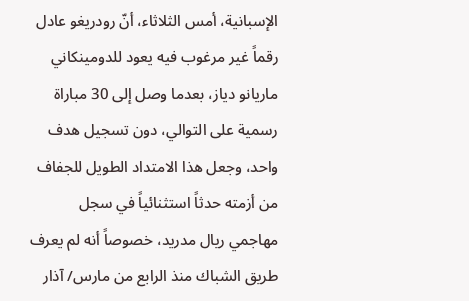الإسبانية، أمس الثلاثاء، أنّ رودريغو عادل رقماً غير مرغوب فيه يعود للدومينكاني ماريانو دياز، بعدما وصل إلى 30 مباراة رسمية على التوالي، دون تسجيل هدف واحد، وجعل هذا الامتداد الطويل للجفاف من أزمته حدثاً استثنائياً في سجل مهاجمي ريال مدريد، خصوصاً أنه لم يعرف طريق الشباك منذ الرابع من مارس/ آذار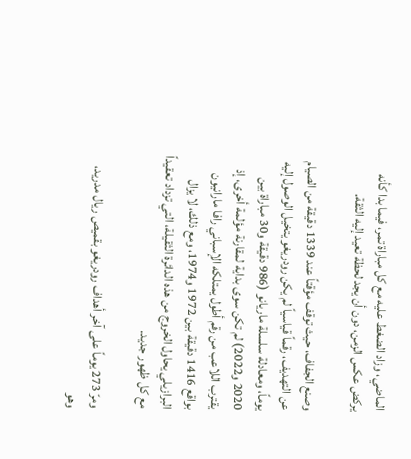الماضي، وزاد الضغط عليه مع كل مباراة تمر، فيما بدا كأنه يركض عكس الزمن، دون أن يجد لحظة تعيد إليه الثقة.

وصنع الجفاف، حيث توقف مؤقتاً عند 1339 دقيقة من الصيام عن التهديف، رقماً قياسياً لم يكن رودريغو يتخيل الوصول إليه يوماً، ومعادلة سلسلة ماريانو (986 دقيقة و30 مباراة بين 2020 و2022) لم تكن سوى بداية لمقارنة مؤلمة أخرى، إذ يقترب اللاعب من رقم أطول يمتلكه الإسباني رافا مارانيون بواقع 1416 دقيقة بين 1972 و1974، ومع ذلك، لا يزال البرازيلي يحاول الخروج من هذه الدائرة الثقيلة، التي تزداد تعقيداً مع كل ظهور جديد.

ومرّ 273 يوماً على آخر أهداف رودريغو بقميص ريال مدريد، وهو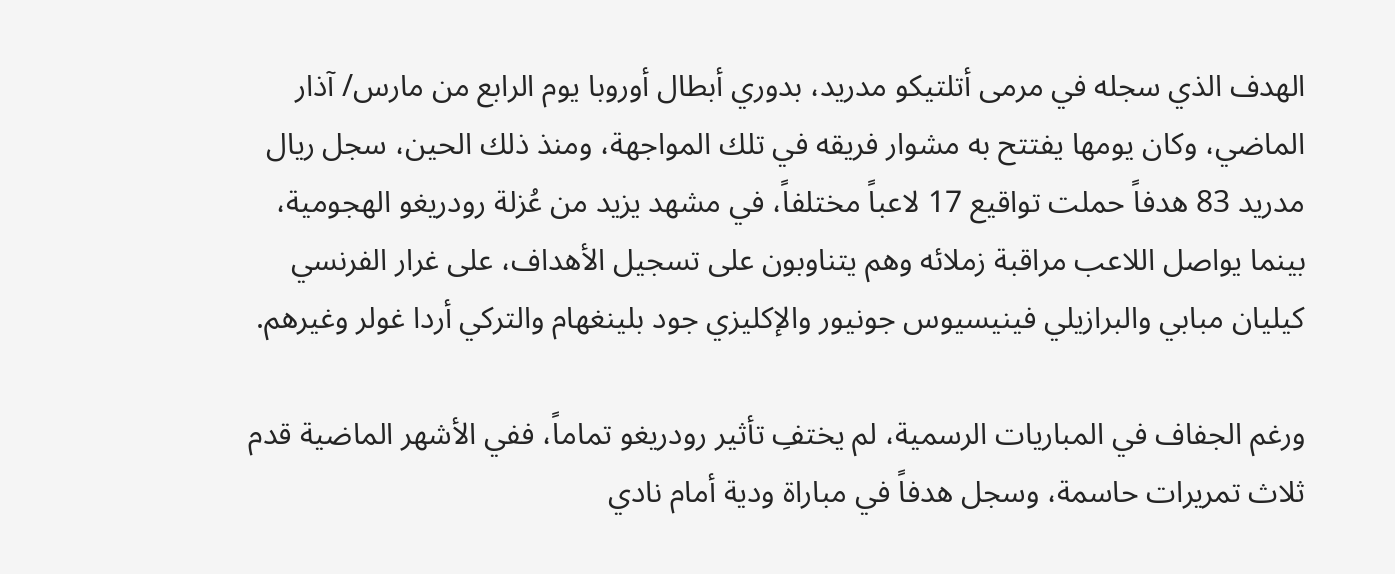الهدف الذي سجله في مرمى أتلتيكو مدريد، بدوري أبطال أوروبا يوم الرابع من مارس/ آذار الماضي، وكان يومها يفتتح به مشوار فريقه في تلك المواجهة، ومنذ ذلك الحين، سجل ريال مدريد 83 هدفاً حملت تواقيع 17 لاعباً مختلفاً، في مشهد يزيد من عُزلة رودريغو الهجومية، بينما يواصل اللاعب مراقبة زملائه وهم يتناوبون على تسجيل الأهداف، على غرار الفرنسي كيليان مبابي والبرازيلي فينيسيوس جونيور والإكليزي جود بلينغهام والتركي أردا غولر وغيرهم.

ورغم الجفاف في المباريات الرسمية، لم يختفِ تأثير رودريغو تماماً، ففي الأشهر الماضية قدم ثلاث تمريرات حاسمة، وسجل هدفاً في مباراة ودية أمام نادي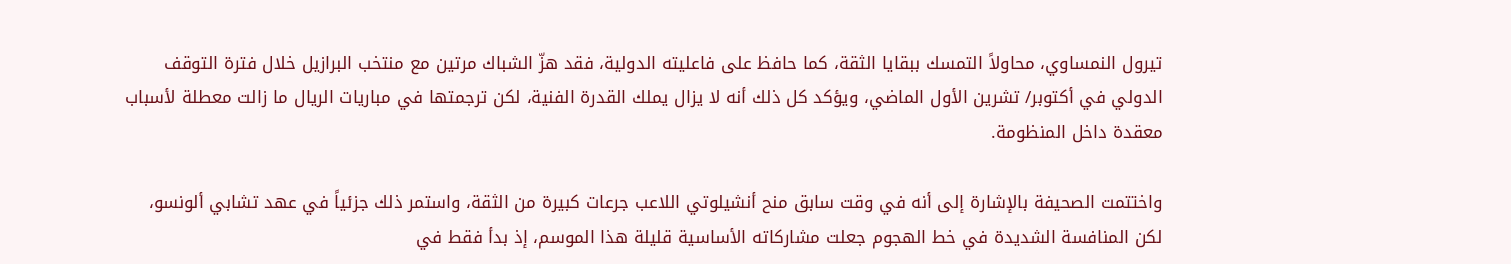تيرول النمساوي، محاولاً التمسك ببقايا الثقة، كما حافظ على فاعليته الدولية، فقد هزّ الشباك مرتين مع منتخب البرازيل خلال فترة التوقف الدولي في أكتوبر/ تشرين الأول الماضي، ويؤكد كل ذلك أنه لا يزال يملك القدرة الفنية، لكن ترجمتها في مباريات الريال ما زالت معطلة لأسباب معقدة داخل المنظومة.

واختتمت الصحيفة بالإشارة إلى أنه في وقت سابق منح أنشيلوتي اللاعب جرعات كبيرة من الثقة، واستمر ذلك جزئياً في عهد تشابي ألونسو، لكن المنافسة الشديدة في خط الهجوم جعلت مشاركاته الأساسية قليلة هذا الموسم، إذ بدأ فقط في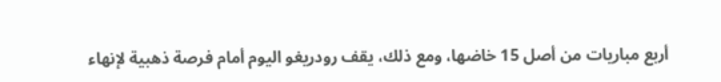أربع مباريات من أصل 15 خاضها، ومع ذلك، يقف رودريغو اليوم أمام فرصة ذهبية لإنهاء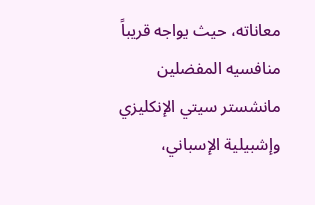معاناته، حيث يواجه قريباً منافسيه المفضلين مانشستر سيتي الإنكليزي وإشبيلية الإسباني،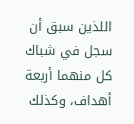اللذين سبق أن سجل في شباك كل منهما أربعة أهداف، وكذلك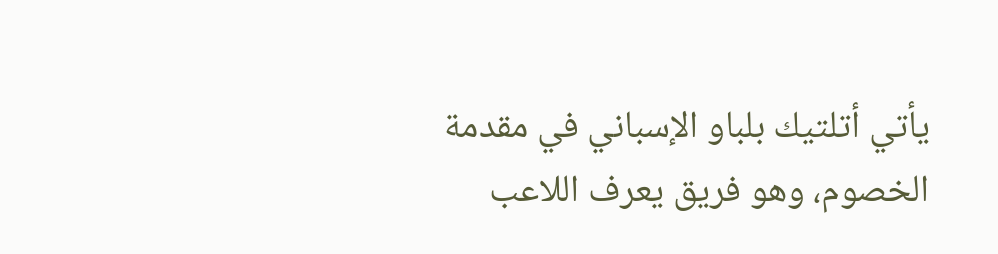يأتي أتلتيك بلباو الإسباني في مقدمة الخصوم، وهو فريق يعرف اللاعب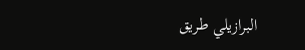البرازيلي طريق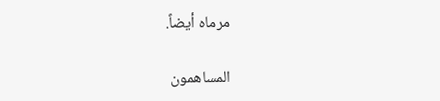مرماه أيضاً.

المساهمون